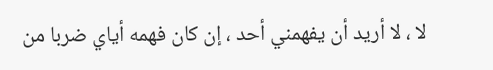لا ، لا أريد أن يفهمني أحد ، إن كان فهمه أياي ضربا من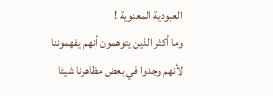العبودية المعنوية !
وما أكثر الذين يتوهمون أنهم يفهموننا لأنهم وجدوا في بعض مظاهرنا شيئا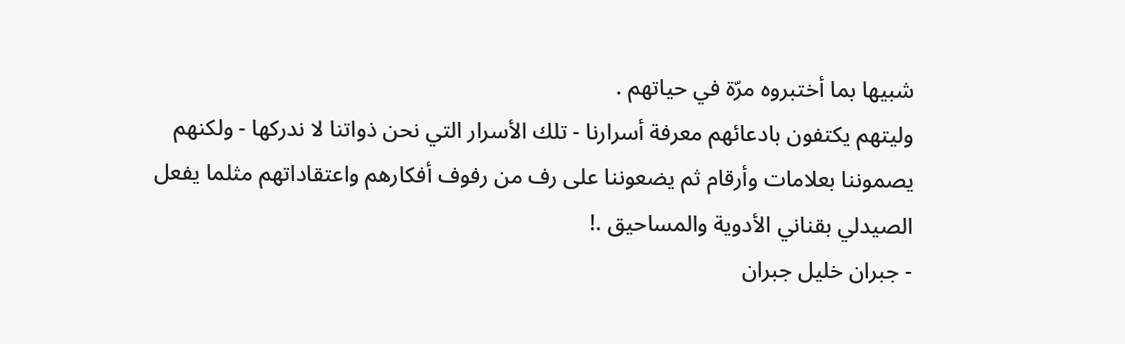شبيها بما أختبروه مرّة في حياتهم .
وليتهم يكتفون بادعائهم معرفة أسرارنا - تلك الأسرار التي نحن ذواتنا لا ندركها - ولكنهم يصموننا بعلامات وأرقام ثم يضعوننا على رف من رفوف أفكارهم واعتقاداتهم مثلما يفعل الصيدلي بقناني الأدوية والمساحيق .!
- جبران خليل جبران